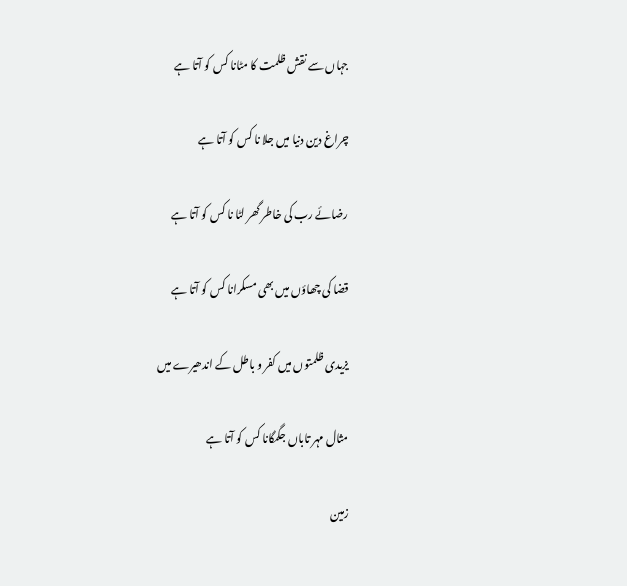جہاں سے نقش ظلمت کا مٹانا کس کو آتا ہے

چراغ دین دنیا میں جلا نا کس کو آتا ہے

رضائے رب کی خاطر گھر لٹا نا کس کو آتا ہے

قضا کی چھاؤں میں بھی مسکرانا کس کو آتا ہے

یزیدی ظلمتوں میں کفر و باطل کے اندھیرے میں

مثال مہر تاباں جگمگانا کس کو آتا ہے

زمین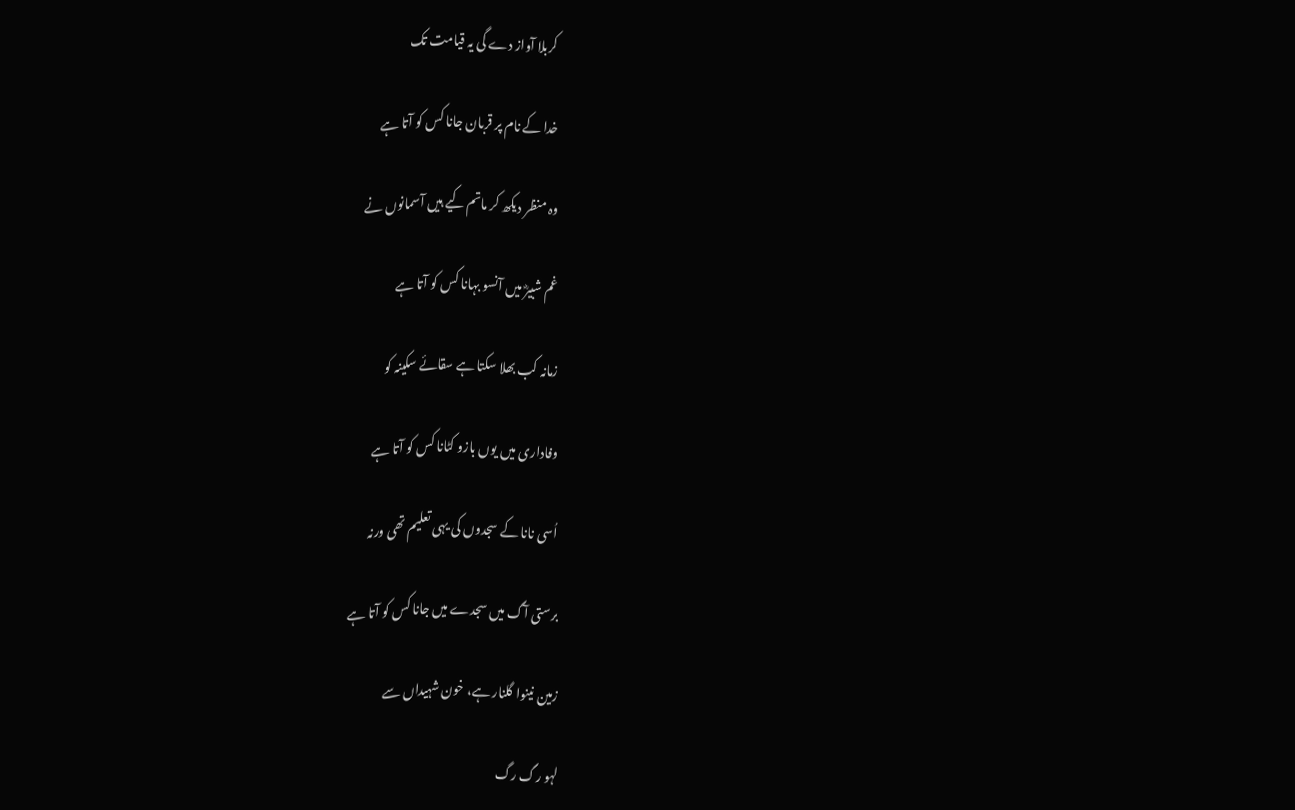کربلا آواز دے گی یہ قیامت تک

خدا کے نام پر قربان جانا کس کو آتا ہے

وہ منظر دیکھ کر ماتم کیے ہیں آسمانوں نے

غم شبیرؓ میں آنسو بہانا کس کو آتا ہے

زمانہ کب بھلا سکتا ہے سقائے سکینہ کو

وفاداری میں یوں بازو کٹانا کس کو آتا ہے

اُسی نانا کے سجدوں کی یہی تعلیم تھی ورنہ

برستی آگ میں سجدے میں جانا کس کو آتا ہے

زمین نینوا گلنار ہے، خون شہیداں سے

لہو رگ رگ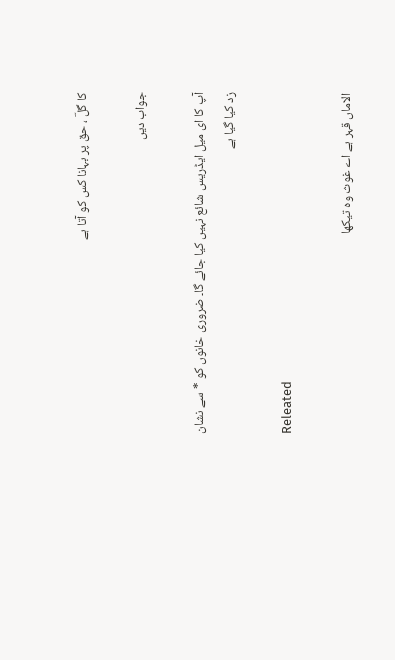کا گلؔ ، حق پر بہانا کس کو آتا ہے

جواب دیں

آپ کا ای میل ایڈریس شائع نہیں کیا جائے گا۔ ضروری خانوں کو * سے نشان زد کیا گیا ہے

Releated

الاماں قہر ہے اے غوث وہ تیکھا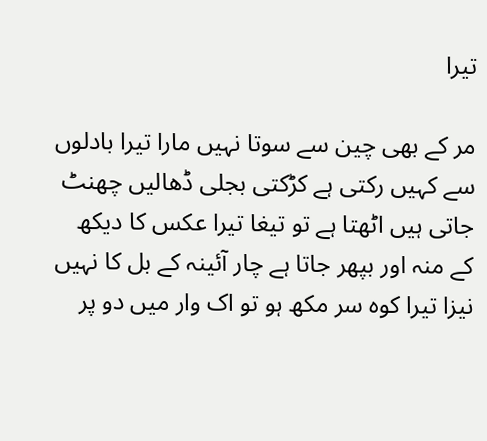تیرا

مر کے بھی چین سے سوتا نہیں مارا تیرا بادلوں سے کہیں رکتی ہے کڑکتی بجلی ڈھالیں چھنٹ جاتی ہیں اٹھتا ہے تو تیغا تیرا عکس کا دیکھ کے منہ اور بپھر جاتا ہے چار آئینہ کے بل کا نہیں نیزا تیرا کوہ سر مکھ ہو تو اک وار میں دو پر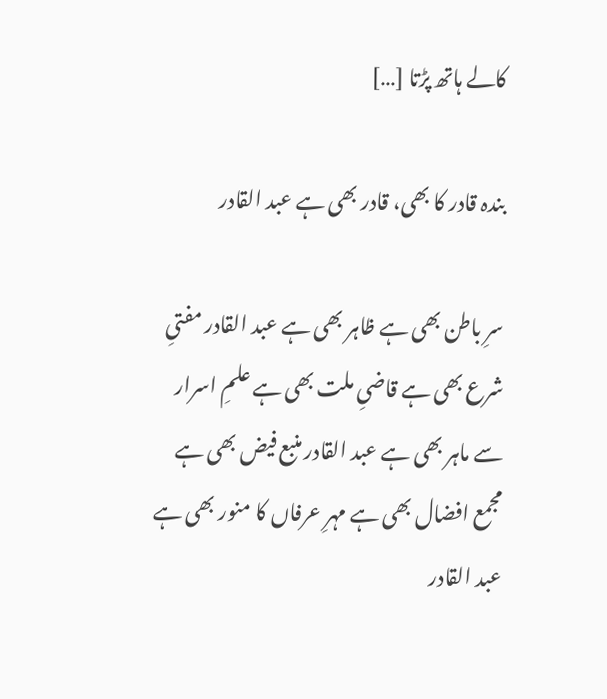کالے ہاتھ پڑتا […]

بندہ قادر کا بھی، قادر بھی ہے عبد القادر

سرِ باطن بھی ہے ظاہر بھی ہے عبد القادر مفتیِ شرع بھی ہے قاضیِ ملت بھی ہے علمِ اسرار سے ماہر بھی ہے عبد القادر منبع فیض بھی ہے مجمع افضال بھی ہے مہرِ عرفاں کا منور بھی ہے عبد القادر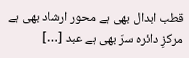قطب ابدال بھی ہے محور ارشاد بھی ہے مرکزِ دائرہ سرّ بھی ہے عبد […]